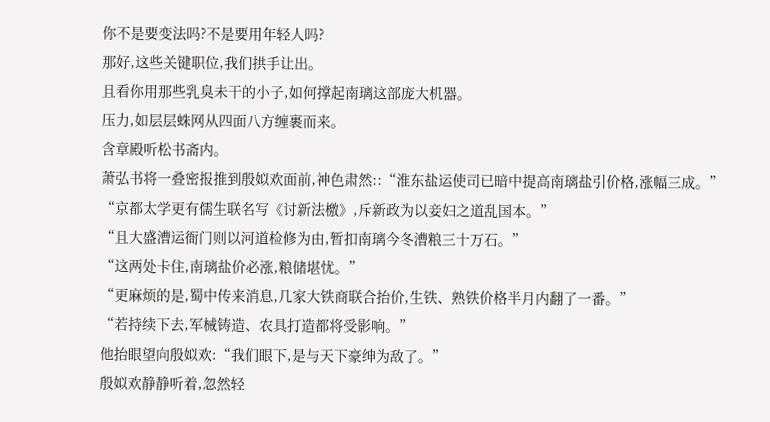你不是要变法吗?不是要用年轻人吗?
那好,这些关键职位,我们拱手让出。
且看你用那些乳臭未干的小子,如何撑起南璃这部庞大机器。
压力,如层层蛛网从四面八方缠裹而来。
含章殿听松书斋内。
萧弘书将一叠密报推到殷姒欢面前,神色肃然::“淮东盐运使司已暗中提高南璃盐引价格,涨幅三成。”
“京都太学更有儒生联名写《讨新法檄》,斥新政为以妾妇之道乱国本。”
“且大盛漕运衙门则以河道检修为由,暂扣南璃今冬漕粮三十万石。”
“这两处卡住,南璃盐价必涨,粮储堪忧。”
“更麻烦的是,蜀中传来消息,几家大铁商联合抬价,生铁、熟铁价格半月内翻了一番。”
“若持续下去,军械铸造、农具打造都将受影响。”
他抬眼望向殷姒欢:“我们眼下,是与天下豪绅为敌了。”
殷姒欢静静听着,忽然轻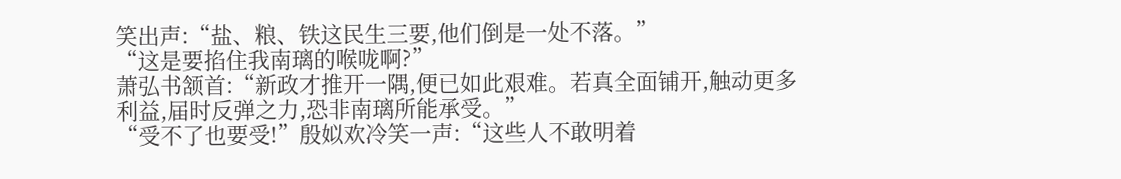笑出声:“盐、粮、铁这民生三要,他们倒是一处不落。”
“这是要掐住我南璃的喉咙啊?”
萧弘书颔首:“新政才推开一隅,便已如此艰难。若真全面铺开,触动更多利益,届时反弹之力,恐非南璃所能承受。”
“受不了也要受!”殷姒欢冷笑一声:“这些人不敢明着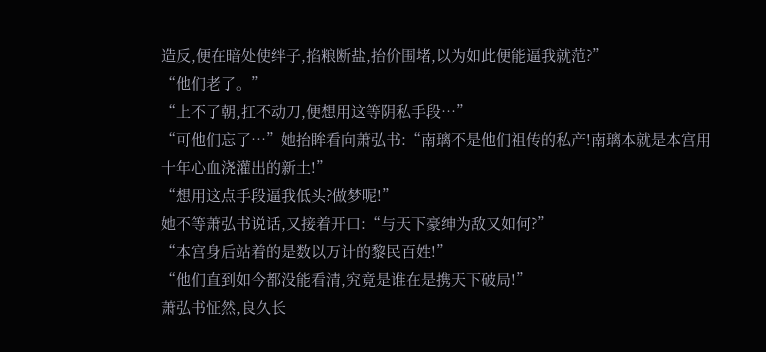造反,便在暗处使绊子,掐粮断盐,抬价围堵,以为如此便能逼我就范?”
“他们老了。”
“上不了朝,扛不动刀,便想用这等阴私手段…”
“可他们忘了…”她抬眸看向萧弘书:“南璃不是他们祖传的私产!南璃本就是本宫用十年心血浇灌出的新土!”
“想用这点手段逼我低头?做梦呢!”
她不等萧弘书说话,又接着开口:“与天下豪绅为敌又如何?”
“本宫身后站着的是数以万计的黎民百姓!”
“他们直到如今都没能看清,究竟是谁在是携天下破局!”
萧弘书怔然,良久长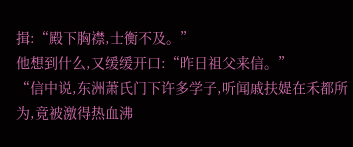揖:“殿下胸襟,士衡不及。”
他想到什么,又缓缓开口:“昨日祖父来信。”
“信中说,东洲萧氏门下许多学子,听闻戚扶媞在禾都所为,竟被激得热血沸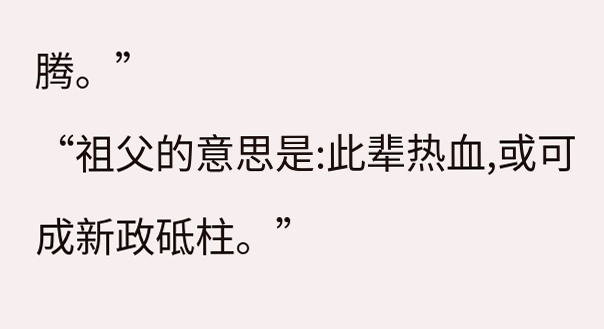腾。”
“祖父的意思是:此辈热血,或可成新政砥柱。”